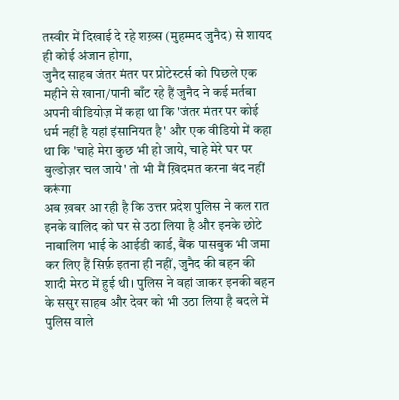तस्वीर में दिखाई दे रहे शख़्स (मुहम्मद जुनैद) से शायद ही कोई अंजान होगा,
जुनैद साहब जंतर मंतर पर प्रोटेस्टर्स को पिछले एक महीने से खाना/पानी बाँट रहे हैं जुनैद ने कई मर्तबा अपनी वीडियोज़ में कहा था कि 'जंतर मंतर पर कोई धर्म नहीं है यहां इंसानियत है' और एक वीडियो में कहा था कि 'चाहे मेरा कुछ भी हो जाये, चाहे मेरे घर पर बुल्डोज़र चल जाये' तो भी मैं ख़िदमत करना बंद नहीं करूंगा
अब ख़बर आ रही है कि उत्तर प्रदेश पुलिस ने कल रात इनके वालिद को घर से उठा लिया है और इनके छोटे नाबालिग भाई के आईडी कार्ड, बैंक पासबुक भी जमा कर लिए हैं सिर्फ़ इतना ही नहीं, जुनैद की बहन की शादी मेरठ में हुई थी। पुलिस ने वहां जाकर इनकी बहन के ससुर साहब और देवर को भी उठा लिया है बदले में पुलिस वाले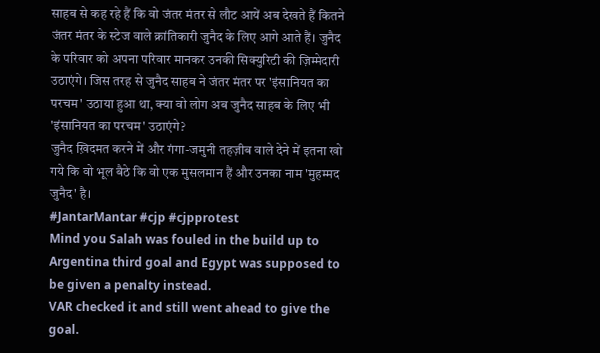साहब से कह रहे हैं कि वो जंतर मंतर से लौट आयें अब देखते हैं कितने जंतर मंतर के स्टेज वाले क्रांतिकारी जुनैद के लिए आगे आते हैं। जुनैद के परिवार को अपना परिवार मानकर उनकी सिक्युरिटी की ज़िम्मेदारी उठाएंगे। जिस तरह से जुनैद साहब ने जंतर मंतर पर 'इंसानियत का परचम' उठाया हुआ था, क्या वो लोग अब जुनैद साहब के लिए भी 'इंसानियत का परचम' उठाएंगे?
जुनैद ख़िदमत करने में और गंगा-जमुनी तहज़ीब वाले देने में इतना खो गये कि वो भूल बैठे कि वो एक मुसलमान हैं और उनका नाम 'मुहम्मद जुनैद' है।
#JantarMantar #cjp #cjpprotest
Mind you Salah was fouled in the build up to Argentina third goal and Egypt was supposed to be given a penalty instead.
VAR checked it and still went ahead to give the goal.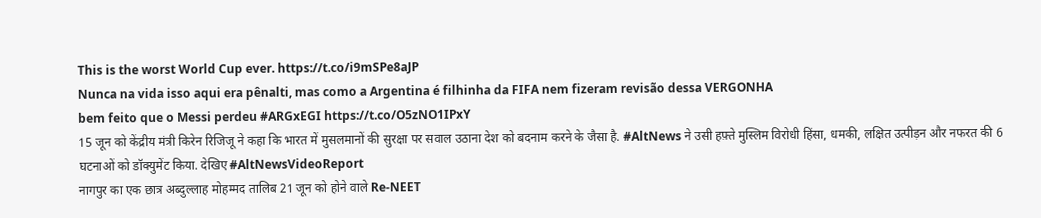This is the worst World Cup ever. https://t.co/i9mSPe8aJP
Nunca na vida isso aqui era pênalti, mas como a Argentina é filhinha da FIFA nem fizeram revisão dessa VERGONHA
bem feito que o Messi perdeu #ARGxEGI https://t.co/O5zNO1IPxY
15 जून को केंद्रीय मंत्री किरेन रिजिजू ने कहा कि भारत में मुसलमानों की सुरक्षा पर सवाल उठाना देश को बदनाम करने के जैसा है. #AltNews ने उसी हफ़्ते मुस्लिम विरोधी हिंसा, धमकी, लक्षित उत्पीड़न और नफरत की 6 घटनाओं को डॉक्युमेंट किया. देखिए #AltNewsVideoReport
नागपुर का एक छात्र अब्दुल्लाह मोहम्मद तालिब 21 जून को होने वाले Re-NEET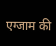एग्जाम की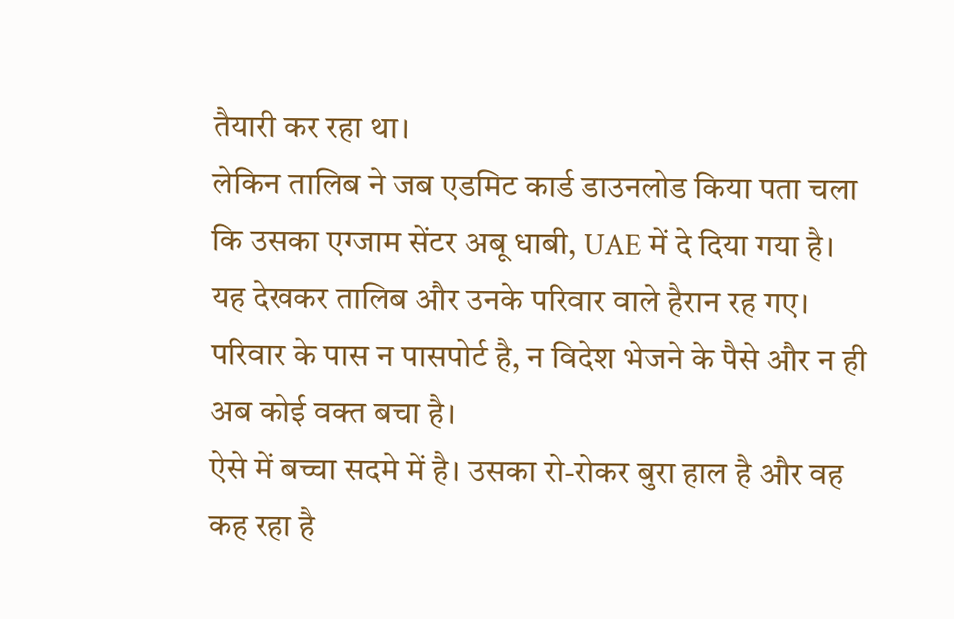तैयारी कर रहा था।
लेकिन तालिब ने जब एडमिट कार्ड डाउनलोड किया पता चला कि उसका एग्जाम सेंटर अबू धाबी, UAE में दे दिया गया है।
यह देखकर तालिब और उनके परिवार वाले हैरान रह गए। परिवार के पास न पासपोर्ट है, न विदेश भेजने के पैसे और न ही अब कोई वक्त बचा है।
ऐसे में बच्चा सदमे में है। उसका रो-रोकर बुरा हाल है और वह कह रहा है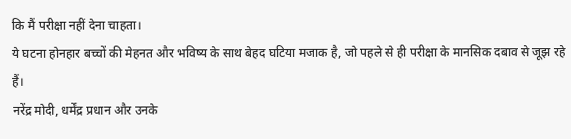कि मैं परीक्षा नहीं देना चाहता।
ये घटना होनहार बच्चों की मेहनत और भविष्य के साथ बेहद घटिया मजाक है, जो पहले से ही परीक्षा के मानसिक दबाव से जूझ रहे हैं।
नरेंद्र मोदी, धर्मेंद्र प्रधान और उनके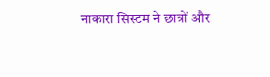नाकारा सिस्टम ने छात्रों और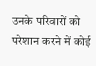उनके परिवारों को परेशान करने में कोई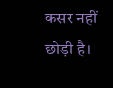कसर नहीं छोड़ी है।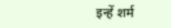इन्हें शर्म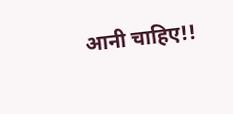आनी चाहिए!!